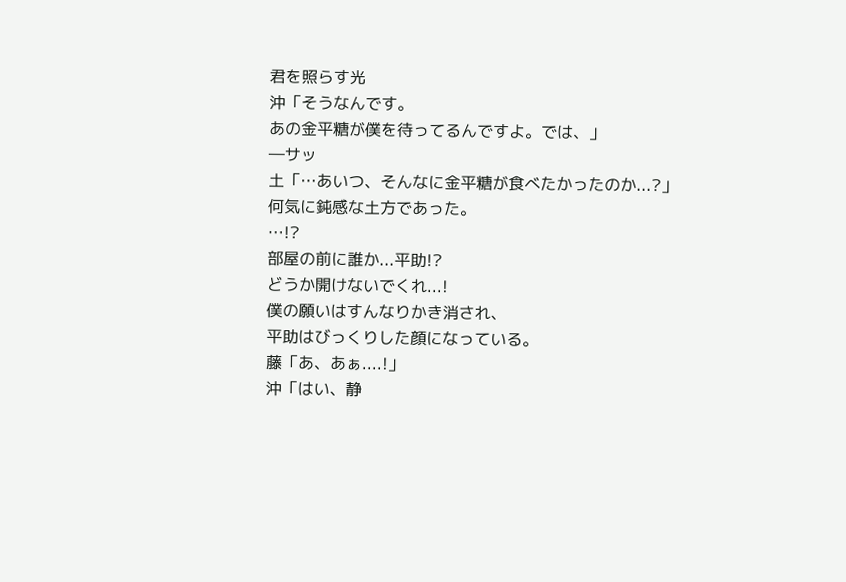君を照らす光
沖「そうなんです。
あの金平糖が僕を待ってるんですよ。では、」
―サッ
土「…あいつ、そんなに金平糖が食べたかったのか...?」
何気に鈍感な土方であった。
…!?
部屋の前に誰か...平助!?
どうか開けないでくれ...!
僕の願いはすんなりかき消され、
平助はびっくりした顔になっている。
藤「あ、あぁ....!」
沖「はい、静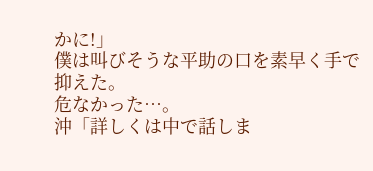かに!」
僕は叫びそうな平助の口を素早く手で抑えた。
危なかった…。
沖「詳しくは中で話しま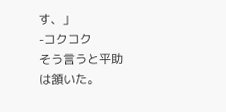す、」
-コクコク
そう言うと平助は頷いた。